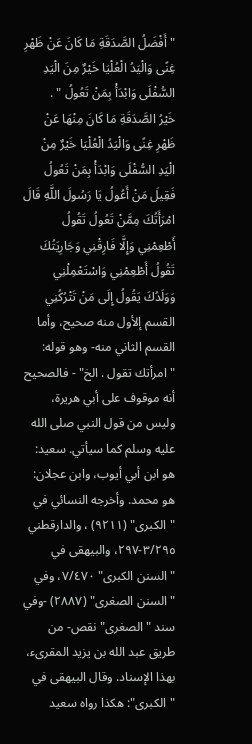" أَفْضَلُ الصَّدَقَةِ مَا كَانَ عَنْ ظَهْرِ غِنًى وَالْيَدُ الْعُلْيَا خَيْرٌ مِنَ الْيَدِ السُّفْلَى وَابْدَأْ بِمَنْ تَعُولُ " .
خَيْرُ الصَّدَقَةِ مَا كَانَ مِنْهَا عَنْ ظَهْرِ غِنًى وَالْيَدُ الْعُلْيَا خَيْرٌ مِنْ الْيَدِ السُّفْلَى وَابْدَأْ بِمَنْ تَعُولُ فَقِيلَ مَنْ أَعُولُ يَا رَسُولَ اللَّهِ قَالَ امْرَأَتُكَ مِمَّنْ تَعُولُ تَقُولُ أَطْعِمْنِي وَإِلَّا فَارِقْنِي وَجَارِيَتُكَ تَقُولُ أَطْعِمْنِي وَاسْتَعْمِلْنِي وَوَلَدُكَ يَقُولُ إِلَى مَنْ تَتْرُكُنِي
القسم إلأول منه صحيح، وأما القسم الثاني منه- وهو قوله: "امرأتك تقول . الخ" - فالصحيح أنه موقوف على أبي هريرة، وليس من قول النبي صلى الله عليه وسلم كما سيأتي. سعيد: هو ابن أبي أيوب، وابن عجلان: هو محمد. وأخرجه النسائي في "الكبرى" (٩٢١١) ، والدارقطني ٣/٢٩٥-٢٩٧، والبيهقى في "السنن الكبرى" ٧/٤٧٠، وفي "السنن الصغرى" (٢٨٨٧) -وفي سند "الصغرى" نقص- من طريق عبد الله بن يزيد المقرىء، بهذا الإسناد. وقال البيهقى في "الكبرى": هكذا رواه سعيد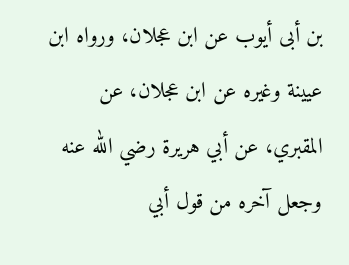بن أبى أيوب عن ابن عجلان، ورواه ابن عيينة وغيره عن ابن عجلان، عن المقبري، عن أبي هريرة رضي الله عنه وجعل آخره من قول أبي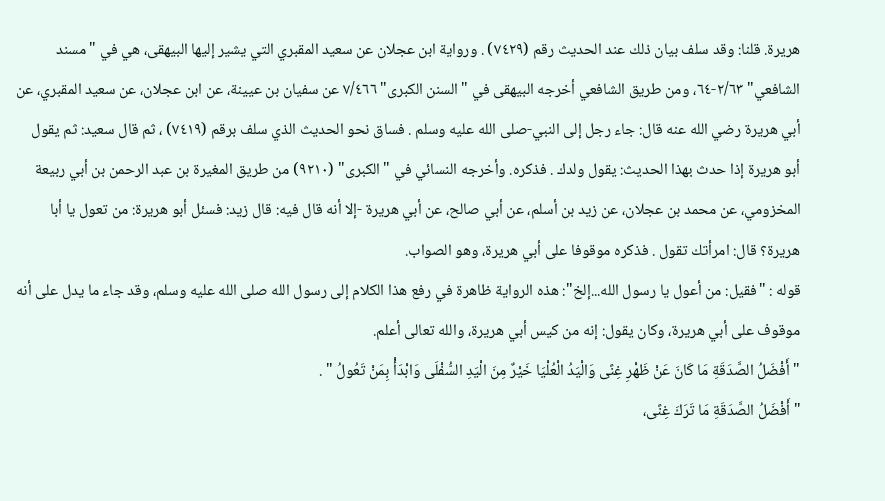هريرة. قلنا: وقد سلف بيان ذلك عند الحديث رقم (٧٤٢٩) . ورواية ابن عجلان عن سعيد المقبري التي يشير إليها البيهقى، هي في "مسند الشافعي" ٢/٦٣-٦٤، ومن طريق الشافعي أخرجه البيهقى في "السنن الكبرى" ٧/٤٦٦ عن سفيان بن عيينة، عن ابن عجلان، عن سعيد المقبري، عن أبي هريرة رضي الله عنه قال: جاء رجل إلى النبي-صلى الله عليه وسلم . فساق نحو الحديث الذي سلف برقم (٧٤١٩) ، ثم قال سعيد: ثم يقول أبو هريرة إذا حدث بهذا الحديث: يقول ولدك . فذكره. وأخرجه النسائي في "الكبرى" (٩٢١٠) من طريق المغيرة بن عبد الرحمن بن أبي ربيعة المخزومي، عن محمد بن عجلان، عن زيد بن أسلم، عن أبي صالح، عن أبي هريرة -إلا أنه قال فيه: قال زيد: فسئل أبو هريرة: من تعول يا أبا هريرة؟ قال: امرأتك تقول . فذكره موقوفا على أبي هريرة، وهو الصواب.
قوله : "فقيل: من أعول يا رسول الله...إلخ": هذه الرواية ظاهرة في رفع هذا الكلام إلى رسول الله صلى الله عليه وسلم، وقد جاء ما يدل على أنه موقوف على أبي هريرة، وكان يقول: إنه من كيس أبي هريرة، والله تعالى أعلم.
" أَفْضَلُ الصَّدَقَةِ مَا كَانَ عَنْ ظَهْرِ غِنًى وَالْيَدُ الْعُلْيَا خَيْرٌ مِنَ الْيَدِ السُّفْلَى وَابْدَأْ بِمَنْ تَعُولُ " .
" أَفْضَلُ الصَّدَقَةِ مَا تَرَكَ غِنًى،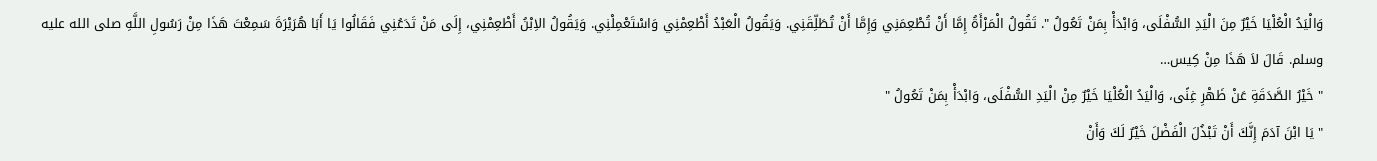وَالْيَدُ الْعُلْيَا خَيْرٌ مِنَ الْيَدِ السُّفْلَى، وَابْدَأْ بِمَنْ تَعُولُ ". تَقُولُ الْمَرْأَةُ إِمَّا أَنْ تُطْعِمَنِي وَإِمَّا أَنْ تُطَلِّقَنِي. وَيَقُولُ الْعَبْدُ أَطْعِمْنِي وَاسْتَعْمِلْنِي. وَيَقُولُ الاِبْنُ أَطْعِمْنِي، إِلَى مَنْ تَدَعُنِي فَقَالُوا يَا أَبَا هُرَيْرَةَ سَمِعْتَ هَذَا مِنْ رَسُولِ اللَّهِ صلى الله عليه وسلم. قَالَ لاَ هَذَا مِنْ كِيس…
" خَيْرُ الصَّدَقَةِ عَنْ ظَهْرِ غِنًى، وَالْيَدُ الْعُلْيَا خَيْرٌ مِنْ الْيَدِ السُّفْلَى، وَابْدَأْ بِمَنْ تَعُولُ "
" يَا ابْنَ آدَمَ إِنَّكَ أَنْ تَبْذُلَ الْفَضْلَ خَيْرٌ لَكَ وَأَنْ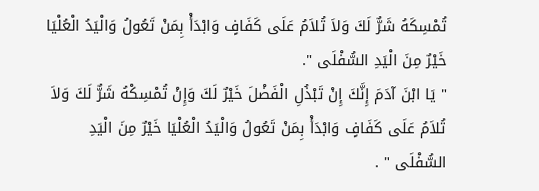تُمْسِكَهُ شَرٌّ لَكَ وَلاَ تُلاَمُ عَلَى كَفَافٍ وَابْدَأْ بِمَنْ تَعُولُ وَالْيَدُ الْعُلْيَا خَيْرٌ مِنَ الْيَدِ السُّفْلَى ".
" يَا ابْنَ آدَمَ إِنَّكَ إِنْ تَبْذُلِ الْفَضْلَ خَيْرٌ لَكَ وَإِنْ تُمْسِكْهُ شَرٌّ لَكَ وَلاَ تُلاَمُ عَلَى كَفَافٍ وَابْدَأْ بِمَنْ تَعُولُ وَالْيَدُ الْعُلْيَا خَيْرٌ مِنَ الْيَدِ السُّفْلَى " .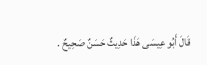قَالَ أَبُو عِيسَى هَذَا حَدِيثٌ حَسَنٌ صَحِيحٌ .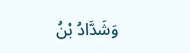وَشَدَّادُ بْنُ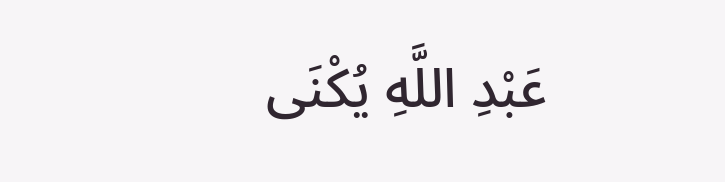عَبْدِ اللَّهِ يُكْنَى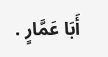أَبَا عَمَّارٍ .